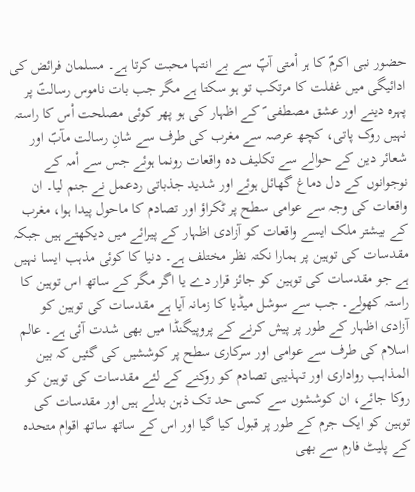حضور نبی اکرمؐ کا ہر اْمتی آپؐ سے بے انتہا محبت کرتا ہے۔ مسلمان فرائض کی ادائیگی میں غفلت کا مرتکب تو ہو سکتا ہے مگر جب بات ناموس رسالتؐ پر پہرہ دینے اور عشق مصطفی ؐ کے اظہار کی ہو پھر کوئی مصلحت اْس کا راستہ نہیں روک پاتی، کچھ عرصہ سے مغرب کی طرف سے شانِ رسالت مآبؐ اور شعائر دین کے حوالے سے تکلیف دہ واقعات رونما ہوئے جس سے اْمہ کے نوجوانوں کے دل دماغ گھائل ہوئے اور شدید جذباتی ردعمل نے جنم لیا۔ ان واقعات کی وجہ سے عوامی سطح پر ٹکراؤ اور تصادم کا ماحول پیدا ہوا، مغرب کے بیشتر ملک ایسے واقعات کو آزادی اظہار کے پیرائے میں دیکھتے ہیں جبکہ مقدسات کی توہین پر ہمارا نکتہ نظر مختلف ہے۔ دنیا کا کوئی مذہب ایسا نہیں ہے جو مقدسات کی توہین کو جائز قرار دے یا اگر مگر کے ساتھ اس توہین کا راستہ کھولے۔ جب سے سوشل میڈیا کا زمانہ آیا ہے مقدسات کی توہین کو آزادی اظہار کے طور پر پیش کرنے کے پروپیگنڈا میں بھی شدت آئی ہے۔ عالم اسلام کی طرف سے عوامی اور سرکاری سطح پر کوششیں کی گئیں کہ بین المذاہب رواداری اور تہذیبی تصادم کو روکنے کے لئے مقدسات کی توہین کو روکا جائے، ان کوششوں سے کسی حد تک ذہن بدلے ہیں اور مقدسات کی توہین کو ایک جرم کے طور پر قبول کیا گیا اور اس کے ساتھ ساتھ اقوام متحدہ کے پلیٹ فارم سے بھی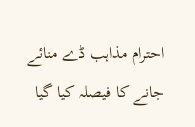احترام مذاہب ڈے منائے جانے کا فیصلہ کیا گیا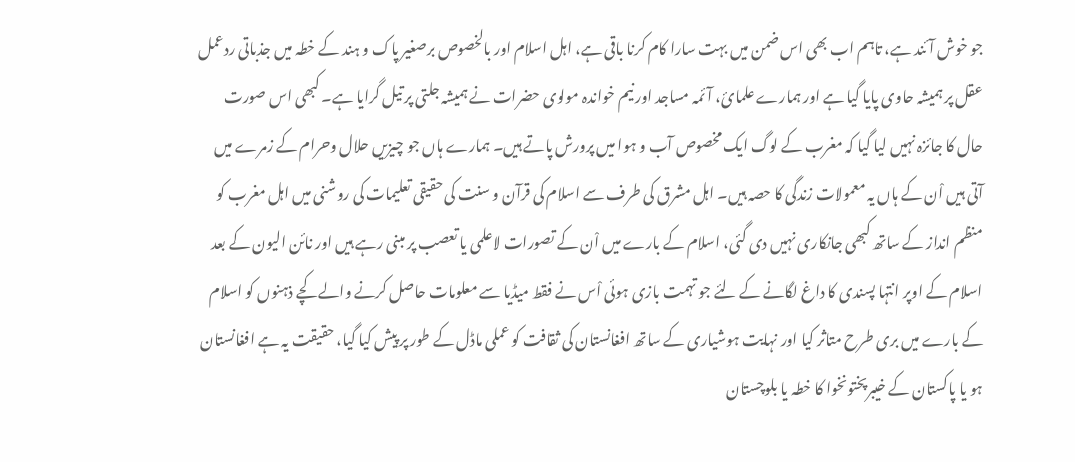جو خوش آئند ہے، تاہم اب بھی اس ضمن میں بہت سارا کام کرنا باقی ہے، اہل اسلام اور بالخصوص برصغیر پاک و ہند کے خطہ میں جذباتی ردعمل عقل پر ہمیشہ حاوی پایا گیا ہے اور ہمارے علمائ، آئمہ مساجد اور نیم خواندہ مولوی حضرات نے ہمیشہ جلتی پر تیل گرایا ہے۔ کبھی اس صورت حال کا جائزہ نہیں لیا گیا کہ مغرب کے لوگ ایک مخصوص آب و ہوا میں پرورش پاتے ہیں۔ ہمارے ہاں جو چیزیں حلال وحرام کے زمرے میں آتی ہیں اْن کے ہاں یہ معمولات زندگی کا حصہ ہیں۔ اہل مشرق کی طرف سے اسلام کی قرآن و سنت کی حقیقی تعلیمات کی روشنی میں اہل مغرب کو منظم انداز کے ساتھ کبھی جانکاری نہیں دی گئی، اسلام کے بارے میں اْن کے تصورات لاعلمی یا تعصب پر مبنی رہے ہیں اور نائن الیون کے بعد اسلام کے اوپر انتہا پسندی کا داغ لگانے کے لئے جو تہمت بازی ہوئی اْس نے فقط میڈیا سے معلومات حاصل کرنے والے کچے ذہنوں کو اسلام کے بارے میں بری طرح متاثر کیا اور نہایت ہوشیاری کے ساتھ افغانستان کی ثقافت کو عملی ماڈل کے طور پر پیش کیا گیا، حقیقت یہ ہے افغانستان ہو یا پاکستان کے خیبرپختونخوا کا خطہ یا بلوچستان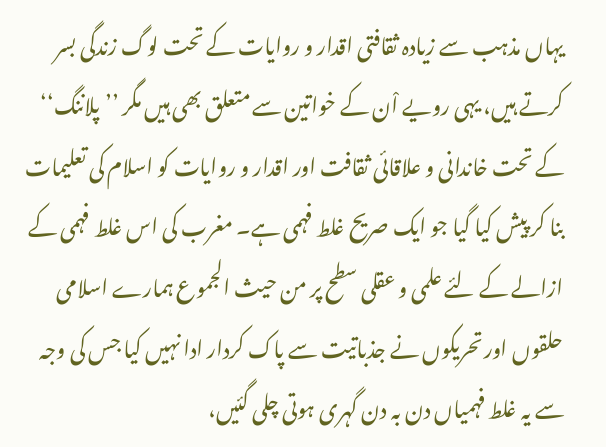یہاں مذہب سے زیادہ ثقافتی اقدار و روایات کے تحت لوگ زندگی بسر کرتے ہیں، یہی رویے اْن کے خواتین سے متعلق بھی ہیں مگر ’’پلاننگ‘‘ کے تحت خاندانی و علاقائی ثقافت اور اقدار و روایات کو اسلام کی تعلیمات بنا کر پیش کیا گیا جو ایک صریح غلط فہمی ہے۔ مغرب کی اس غلط فہمی کے ازالے کے لئے علمی و عقلی سطح پر من حیث الجموع ہمارے اسلامی حلقوں اور تحریکوں نے جذباتیت سے پاک کردار ادا نہیں کیا جس کی وجہ سے یہ غلط فہمیاں دن بہ دن گہری ہوتی چلی گئیں،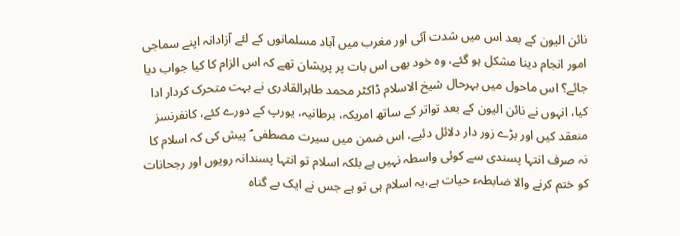نائن الیون کے بعد اس میں شدت آئی اور مغرب میں آباد مسلمانوں کے لئے آزادانہ اپنے سماجی امور انجام دینا مشکل ہو گئے، وہ خود بھی اس بات پر پریشان تھے کہ اس الزام کا کیا جواب دیا جائے؟ اس ماحول میں بہرحال شیخ الاسلام ڈاکٹر محمد طاہرالقادری نے بہت متحرک کردار ادا کیا، انہوں نے نائن الیون کے بعد تواتر کے ساتھ امریکہ، برطانیہ، یورپ کے دورے کئے، کانفرنسز منعقد کیں اور بڑے زور دار دلائل دئیے، اس ضمن میں سیرت مصطفی ؐ پیش کی کہ اسلام کا نہ صرف انتہا پسندی سے کوئی واسطہ نہیں ہے بلکہ اسلام تو انتہا پسندانہ رویوں اور رجحانات کو ختم کرنے والا ضابطہء حیات ہے،یہ اسلام ہی تو ہے جس نے ایک بے گناہ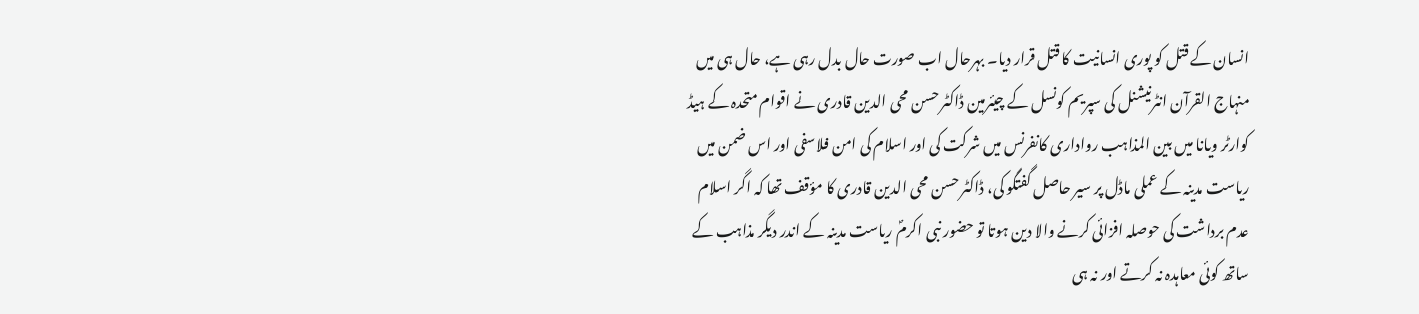انسان کے قتل کو پوری انسانیت کا قتل قرار دیا۔ بہرحال اب صورت حال بدل رہی ہے، حال ہی میں منہاج القرآن انٹرنیشنل کی سپریم کونسل کے چیئرمین ڈاکٹر حسن محی الدین قادری نے اقوام متحدہ کے ہیڈ کوارٹر ویانا میں بین المذاہب رواداری کانفرنس میں شرکت کی اور اسلام کی امن فلاسفی اور اس ضمن میں ریاست مدینہ کے عملی ماڈل پر سیر حاصل گفتگو کی، ڈاکٹر حسن محی الدین قادری کا مؤقف تھا کہ اگر اسلام عدم برداشت کی حوصلہ افزائی کرنے والا دین ہوتا تو حضور نبی اکرمؐ ریاست مدینہ کے اندر دیگر مذاہب کے ساتھ کوئی معاہدہ نہ کرتے اور نہ ہی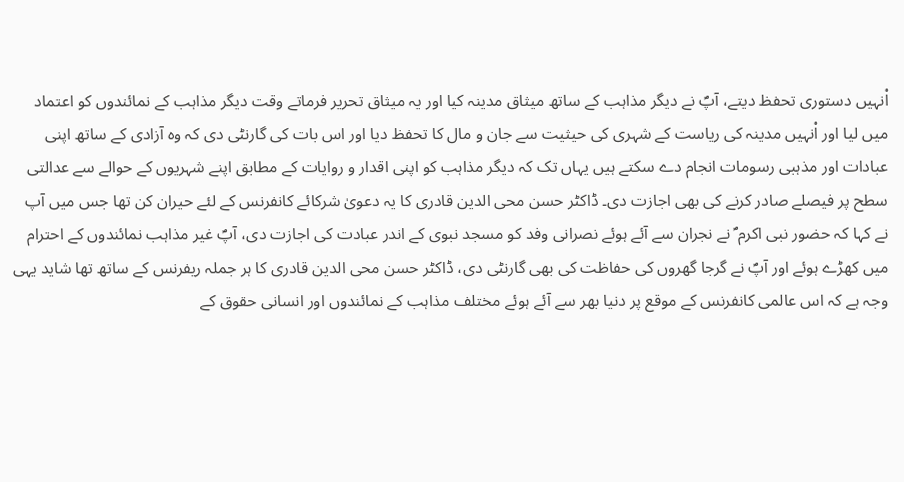اْنہیں دستوری تحفظ دیتے، آپؐ نے دیگر مذاہب کے ساتھ میثاق مدینہ کیا اور یہ میثاق تحریر فرماتے وقت دیگر مذاہب کے نمائندوں کو اعتماد میں لیا اور اْنہیں مدینہ کی ریاست کے شہری کی حیثیت سے جان و مال کا تحفظ دیا اور اس بات کی گارنٹی دی کہ وہ آزادی کے ساتھ اپنی عبادات اور مذہبی رسومات انجام دے سکتے ہیں یہاں تک کہ دیگر مذاہب کو اپنی اقدار و روایات کے مطابق اپنے شہریوں کے حوالے سے عدالتی سطح پر فیصلے صادر کرنے کی بھی اجازت دی۔ ڈاکٹر حسن محی الدین قادری کا یہ دعویٰ شرکائے کانفرنس کے لئے حیران کن تھا جس میں آپ نے کہا کہ حضور نبی اکرم ؐ نے نجران سے آئے ہوئے نصرانی وفد کو مسجد نبوی کے اندر عبادت کی اجازت دی، آپؐ غیر مذاہب نمائندوں کے احترام میں کھڑے ہوئے اور آپؐ نے گرجا گھروں کی حفاظت کی بھی گارنٹی دی، ڈاکٹر حسن محی الدین قادری کا ہر جملہ ریفرنس کے ساتھ تھا شاید یہی وجہ ہے کہ اس عالمی کانفرنس کے موقع پر دنیا بھر سے آئے ہوئے مختلف مذاہب کے نمائندوں اور انسانی حقوق کے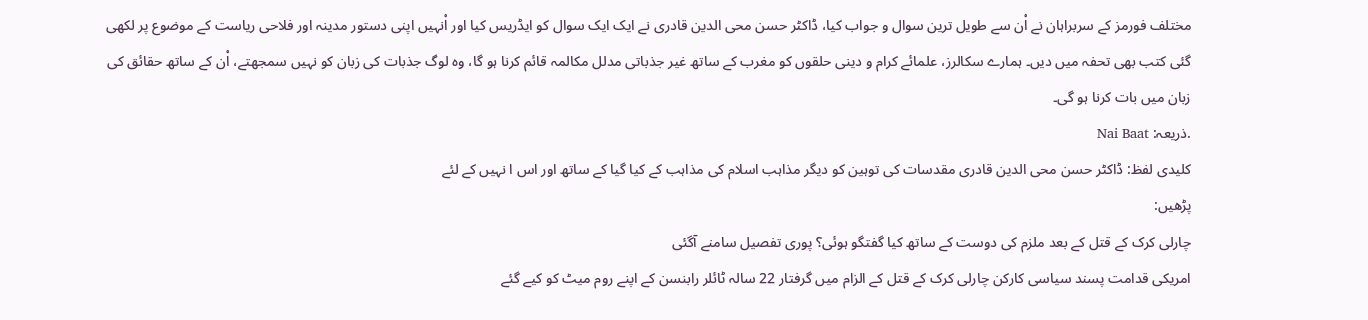مختلف فورمز کے سربراہان نے اْن سے طویل ترین سوال و جواب کیا، ڈاکٹر حسن محی الدین قادری نے ایک ایک سوال کو ایڈریس کیا اور اْنہیں اپنی دستور مدینہ اور فلاحی ریاست کے موضوع پر لکھی گئی کتب بھی تحفہ میں دیں۔ ہمارے سکالرز، علمائے کرام و دینی حلقوں کو مغرب کے ساتھ غیر جذباتی مدلل مکالمہ قائم کرنا ہو گا، وہ لوگ جذبات کی زبان کو نہیں سمجھتے، اْن کے ساتھ حقائق کی زبان میں بات کرنا ہو گی۔
.ذریعہ: Nai Baat
کلیدی لفظ: ڈاکٹر حسن محی الدین قادری مقدسات کی توہین کو دیگر مذاہب اسلام کی مذاہب کے کیا گیا کے ساتھ اور اس ا نہیں کے لئے
پڑھیں:
چارلی کرک کے قتل کے بعد ملزم کی دوست کے ساتھ کیا گفتگو ہوئی؟ پوری تفصیل سامنے آگئی
امریکی قدامت پسند سیاسی کارکن چارلی کرک کے قتل کے الزام میں گرفتار 22 سالہ ٹائلر رابنسن کے اپنے روم میٹ کو کیے گئے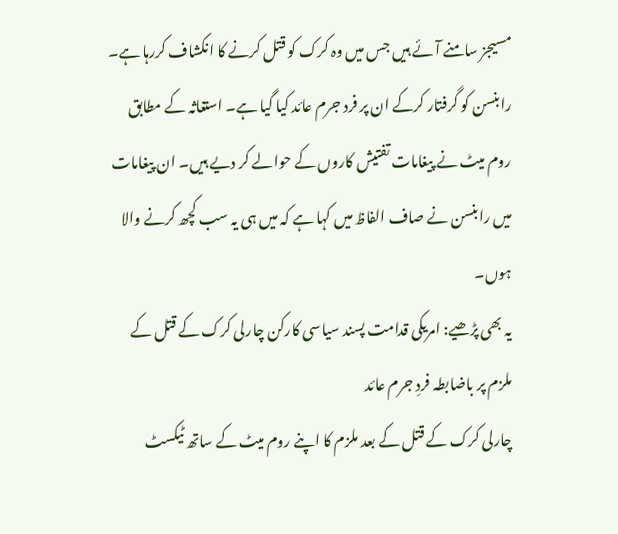مسیجز سامنے آئے ہیں جس میں وہ کرک کو قتل کرنے کا انکشاف کررہا ہے۔
رابنسن کو گرفتار کرکے ان پر فرد جرم عائد کیا گیا ہے۔ استغاثہ کے مطابق روم میٹ نے پیغامات تفتیش کاروں کے حوالے کر دیے ہیں۔ ان پیغامات میں رابنسن نے صاف الفاظ میں کہا ہے کہ میں ہی یہ سب کچھ کرنے والا ہوں۔
یہ بھی پڑھیے: امریکی قدامت پسند سیاسی کارکن چارلی کرک کے قتل کے ملزم پر باضابطہ فردِ جرم عائد
چارلی کرک کے قتل کے بعد ملزم کا اپنے روم میٹ کے ساتھ ٹیکسٹ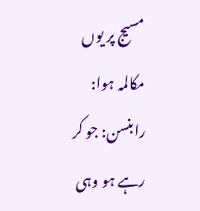مسیج پر یوں مکالمہ ہوا:
رابنسن: جو کر رہے ہو وہی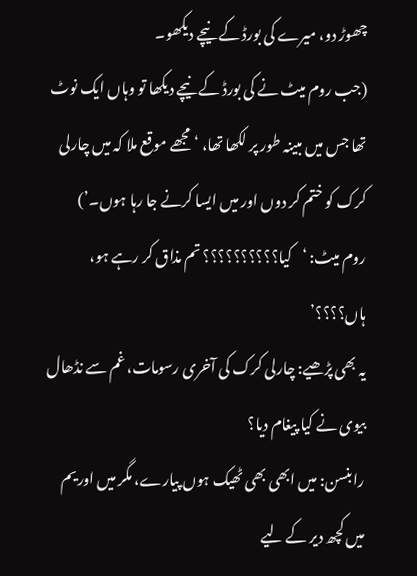چھوڑ دو، میرے کی بورڈ کے نیچے دیکھو۔
(جب روم میٹ نے کی بورڈ کے نیچے دیکھا تو وہاں ایک نوٹ تھا جس میں مبینہ طور پر لکھا تھا، ‘مجھے موقع ملا کہ میں چارلی کرک کو ختم کر دوں اور میں ایسا کرنے جا رہا ہوں۔’)
روم میٹ: ‘کیا؟؟؟؟؟؟؟؟؟؟ تم مذاق کر رہے ہو، ہاں؟؟؟؟’
یہ بھی پڑھیے: چارلی کرک کی آخری رسومات، غم سے نڈھال بیوی نے کیا پیغام دیا؟
رابنسن: میں ابھی بھی ٹھیک ہوں پیارے، مگر میں اوریم میں کچھ دیر کے لیے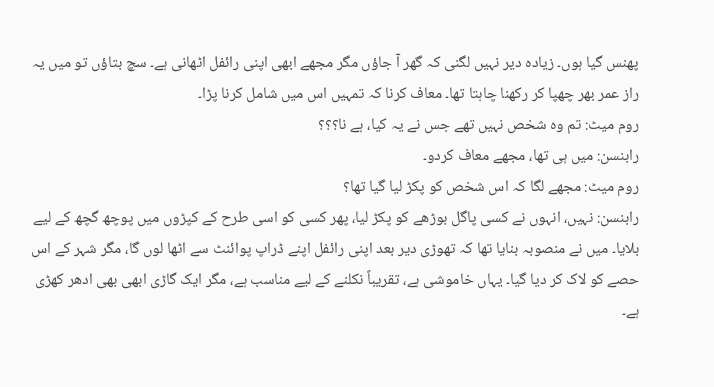پھنس گیا ہوں۔ زیادہ دیر نہیں لگنی کہ گھر آ جاؤں مگر مجھے ابھی اپنی رائفل اٹھانی ہے۔ سچ بتاؤں تو میں یہ راز عمر بھر چھپا کر رکھنا چاہتا تھا۔ معاف کرنا کہ تمہیں اس میں شامل کرنا پڑا۔
روم میٹ: تم وہ شخص نہیں تھے جس نے یہ کیا، ہے نا؟؟؟
رابنسن: میں ہی تھا، مجھے معاف کردو۔
روم میٹ: مجھے لگا کہ اس شخص کو پکڑ لیا گیا تھا؟
رابنسن: نہیں، انہوں نے کسی پاگل بوڑھے کو پکڑ لیا، پھر کسی کو اسی طرح کے کپڑوں میں پوچھ گچھ کے لیے بلایا۔ میں نے منصوبہ بنایا تھا کہ تھوڑی دیر بعد اپنی رائفل اپنے ڈراپ پوائنٹ سے اٹھا لوں گا، مگر شہر کے اس حصے کو لاک کر دیا گیا۔ یہاں خاموشی ہے، تقریباً نکلنے کے لیے مناسب ہے، مگر ایک گاڑی ابھی بھی ادھر کھڑی ہے۔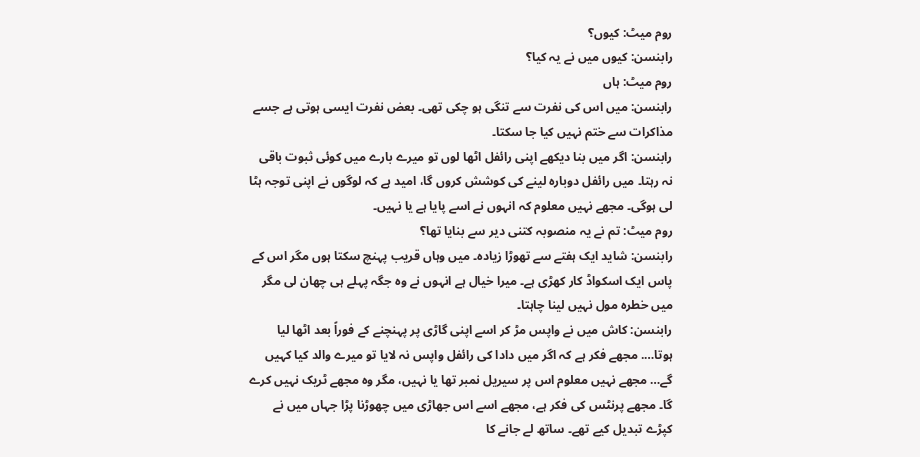روم میٹ: کیوں؟
رابنسن: کیوں میں نے یہ کیا؟
روم میٹ: ہاں
رابنسن: میں اس کی نفرت سے تنگی ہو چکی تھی۔ بعض نفرت ایسی ہوتی ہے جسے مذاکرات سے ختم نہیں کیا جا سکتا۔
رابنسن: اگر میں بنا دیکھے اپنی رائفل اٹھا لوں تو میرے بارے میں کوئی ثبوت باقی نہ رہتا۔ میں رائفل دوبارہ لینے کی کوشش کروں گا، امید ہے کہ لوگوں نے اپنی توجہ ہٹا لی ہوگی۔ مجھے نہیں معلوم کہ انہوں نے اسے پایا ہے یا نہیں۔
روم میٹ: تم نے یہ منصوبہ کتنی دیر سے بنایا تھا؟
رابنسن: شاید ایک ہفتے سے تھوڑا زیادہ۔ میں وہاں قریب پہنچ سکتا ہوں مگر اس کے پاس ایک اسکواڈ کار کھڑی ہے۔ میرا خیال ہے انہوں نے وہ جگہ پہلے ہی چھان لی مگر میں خطرہ مول نہیں لینا چاہتا۔
رابنسن: کاش میں نے واپس مڑ کر اسے اپنی گاڑی پر پہنچنے کے فوراً بعد اٹھا لیا ہوتا…. مجھے فکر ہے کہ اگر میں دادا کی رائفل واپس نہ لایا تو میرے والد کیا کہیں گے… مجھے نہیں معلوم اس پر سیریل نمبر تھا یا نہیں، مگر وہ مجھے ٹریک نہیں کرے گا۔ مجھے پرنٹس کی فکر ہے، مجھے اسے اس جھاڑی میں چھوڑنا پڑا جہاں میں نے کپڑے تبدیل کیے تھے۔ ساتھ لے جانے کا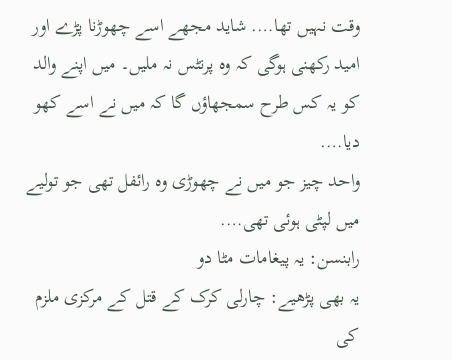وقت نہیں تھا…. شاید مجھے اسے چھوڑنا پڑے اور امید رکھنی ہوگی کہ وہ پرنٹس نہ ملیں۔ میں اپنے والد کو یہ کس طرح سمجھاؤں گا کہ میں نے اسے کھو دیا….
واحد چیز جو میں نے چھوڑی وہ رائفل تھی جو تولیے میں لپٹی ہوئی تھی….
رابنسن: یہ پیغامات مٹا دو
یہ بھی پڑھیے: چارلی کرک کے قتل کے مرکزی ملزم کی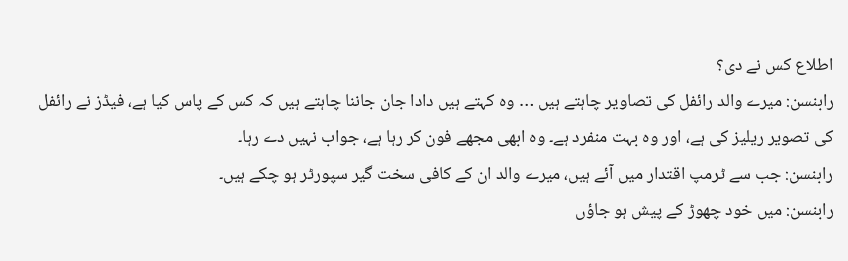اطلاع کس نے دی؟
رابنسن: میرے والد رائفل کی تصاویر چاہتے ہیں … وہ کہتے ہیں دادا جان جاننا چاہتے ہیں کہ کس کے پاس کیا ہے، فیڈز نے رائفل کی تصویر ریلیز کی ہے، اور وہ بہت منفرد ہے۔ وہ ابھی مجھے فون کر رہا ہے، جواب نہیں دے رہا۔
رابنسن: جب سے ٹرمپ اقتدار میں آئے ہیں، میرے والد ان کے کافی سخت گیر سپورٹر ہو چکے ہیں۔
رابنسن: میں خود چھوڑ کے پیش ہو جاؤں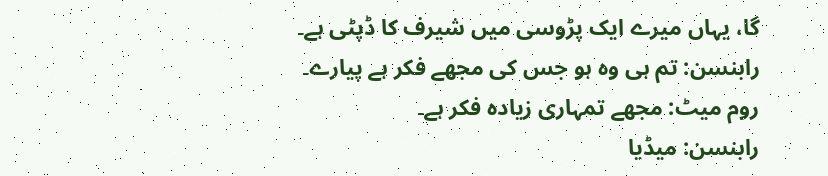گا، یہاں میرے ایک پڑوسی میں شیرف کا ڈپٹی ہے۔
رابنسن: تم ہی وہ ہو جس کی مجھے فکر ہے پیارے۔
روم میٹ: مجھے تمہاری زیادہ فکر ہے۔
رابنسن: میڈیا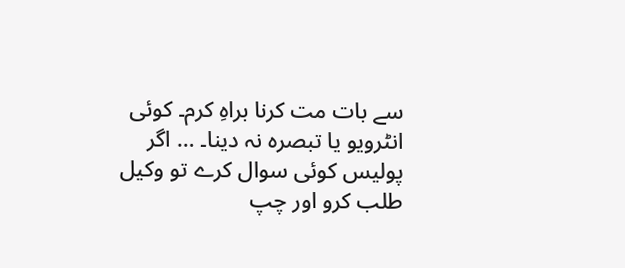سے بات مت کرنا براہِ کرم۔ کوئی انٹرویو یا تبصرہ نہ دینا۔ … اگر پولیس کوئی سوال کرے تو وکیل طلب کرو اور چپ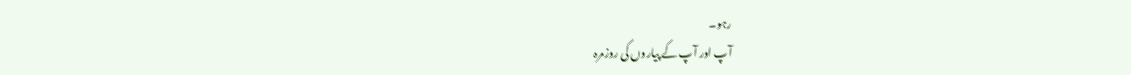رہو۔
آپ اور آپ کے پیاروں کی روزمرہ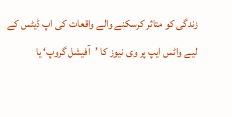زندگی کو متاثر کرسکنے والے واقعات کی اپ ڈیٹس کے لیے واٹس ایپ پر وی نیوز کا ’آفیشل گروپ‘ یا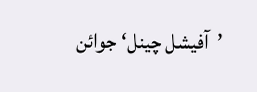’آفیشل چینل‘ جوائن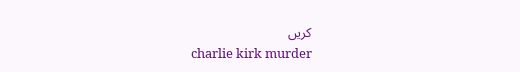کریں
charlie kirk murder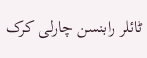ٹائلر رابنسن چارلی کرک